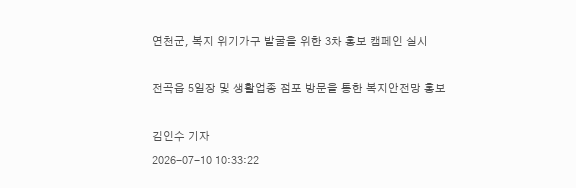연천군, 복지 위기가구 발굴을 위한 3차 홍보 캠페인 실시

전곡읍 5일장 및 생활업종 점포 방문을 통한 복지안전망 홍보

김인수 기자
2026-07-10 10:33:22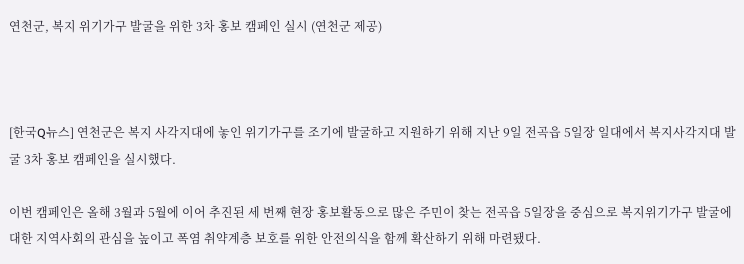연천군, 복지 위기가구 발굴을 위한 3차 홍보 캠페인 실시 (연천군 제공)



[한국Q뉴스] 연천군은 복지 사각지대에 놓인 위기가구를 조기에 발굴하고 지원하기 위해 지난 9일 전곡읍 5일장 일대에서 복지사각지대 발굴 3차 홍보 캠페인을 실시했다.

이번 캠페인은 올해 3월과 5월에 이어 추진된 세 번째 현장 홍보활동으로 많은 주민이 찾는 전곡읍 5일장을 중심으로 복지위기가구 발굴에 대한 지역사회의 관심을 높이고 폭염 취약계층 보호를 위한 안전의식을 함께 확산하기 위해 마련됐다.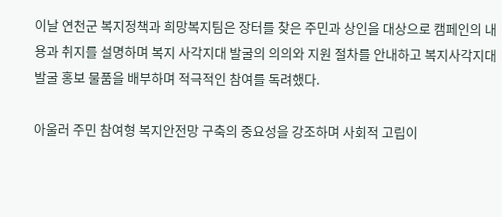이날 연천군 복지정책과 희망복지팀은 장터를 찾은 주민과 상인을 대상으로 캠페인의 내용과 취지를 설명하며 복지 사각지대 발굴의 의의와 지원 절차를 안내하고 복지사각지대 발굴 홍보 물품을 배부하며 적극적인 참여를 독려했다.

아울러 주민 참여형 복지안전망 구축의 중요성을 강조하며 사회적 고립이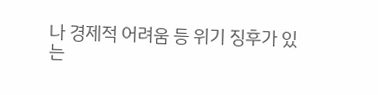나 경제적 어려움 등 위기 징후가 있는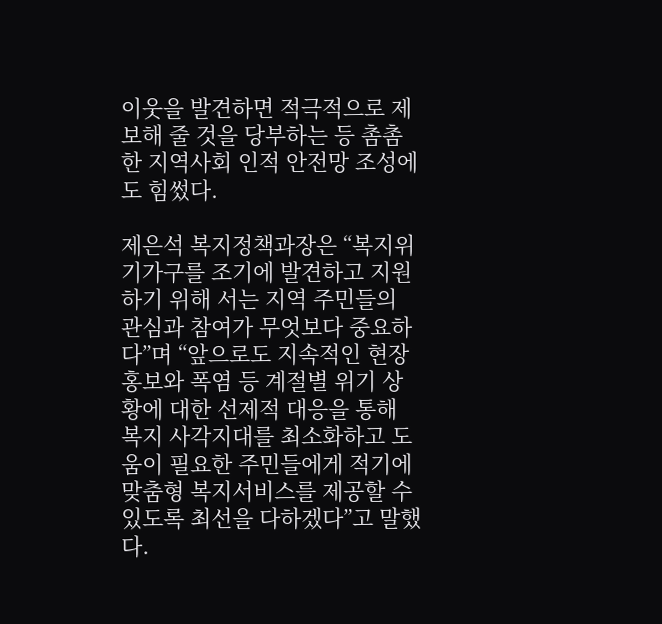이웃을 발견하면 적극적으로 제보해 줄 것을 당부하는 등 촘촘한 지역사회 인적 안전망 조성에도 힘썼다.

제은석 복지정책과장은 “복지위기가구를 조기에 발견하고 지원하기 위해 서는 지역 주민들의 관심과 참여가 무엇보다 중요하다”며 “앞으로도 지속적인 현장 홍보와 폭염 등 계절별 위기 상황에 대한 선제적 대응을 통해 복지 사각지대를 최소화하고 도움이 필요한 주민들에게 적기에 맞춤형 복지서비스를 제공할 수 있도록 최선을 다하겠다”고 말했다.